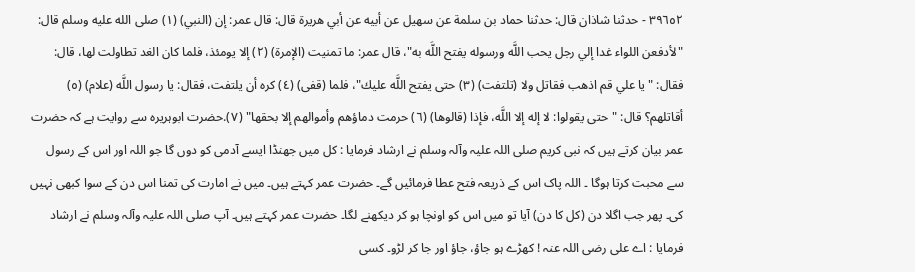٣٩٦٥٢ - حدثنا شاذان قال: حدثنا حماد بن سلمة عن سهيل عن أبيه عن أبي هريرة قال: قال عمر: إن (النبي) (١) صلى الله عليه وسلم قال: "لأدفعن اللواء غدا إلي رجل يحب اللَّه ورسوله يفتح اللَّه به"، قال عمر: ما تمنيت (الإمرة) (٢) إلا يومئذ، فلما كان الغد تطاولت لها، قال: فقال: "يا علي قم اذهب فقاتل ولا (تلتفت) (٣) حتى يفتح اللَّه عليك"، فلما (قفى) (٤) كره أن يلتفت، فقال: يا رسول اللَّه (علام) (٥) أقاتلهم؟ قال: "حتى يقولوا: لا إله إلا اللَّه، فإذا (قالوها) (٦) حرمت دماؤهم وأموالهم إلا بحقها" (٧).حضرت ابوہریرہ سے روایت ہے کہ حضرت عمر بیان کرتے ہیں کہ نبی کریم صلی اللہ علیہ وآلہ وسلم نے ارشاد فرمایا : کل میں جھنڈا ایسے آدمی کو دوں گا جو اللہ اور اس کے رسول سے محبت کرتا ہوگا ۔ اللہ پاک اس کے ذریعہ فتح عطا فرمائیں گے۔ حضرت عمر کہتے ہیں۔ میں نے امارت کی تمنا اس دن کے سوا کبھی نہیں کی۔ پھر جب اگلا دن (کل کا دن) آیا تو میں اس کو اونچا ہو کر دیکھنے لگا۔ حضرت عمر کہتے ہیں۔ آپ صلی اللہ علیہ وآلہ وسلم نے ارشاد فرمایا : اے علی رضی اللہ عنہ ! کھڑے ہو جاؤ، جاؤ اور جا کر لڑو۔ کسی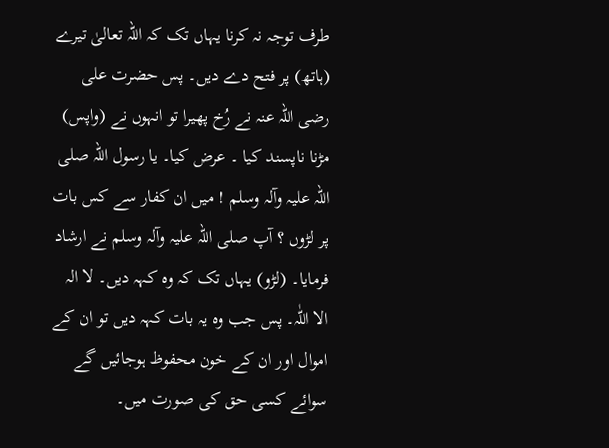طرف توجہ نہ کرنا یہاں تک کہ اللہ تعالیٰ تیرے (ہاتھ) پر فتح دے دیں۔ پس حضرت علی رضی اللہ عنہ نے رُخ پھیرا تو انہوں نے (واپس) مڑنا ناپسند کیا ۔ عرض کیا۔ یا رسول اللہ صلی اللہ علیہ وآلہ وسلم ! میں ان کفار سے کس بات پر لڑوں ؟ آپ صلی اللہ علیہ وآلہ وسلم نے ارشاد فرمایا۔ (لڑو) یہاں تک کہ وہ کہہ دیں۔ لا الہ الا اللّٰہ۔ پس جب وہ یہ بات کہہ دیں تو ان کے اموال اور ان کے خون محفوظ ہوجائیں گے سوائے کسی حق کی صورت میں۔